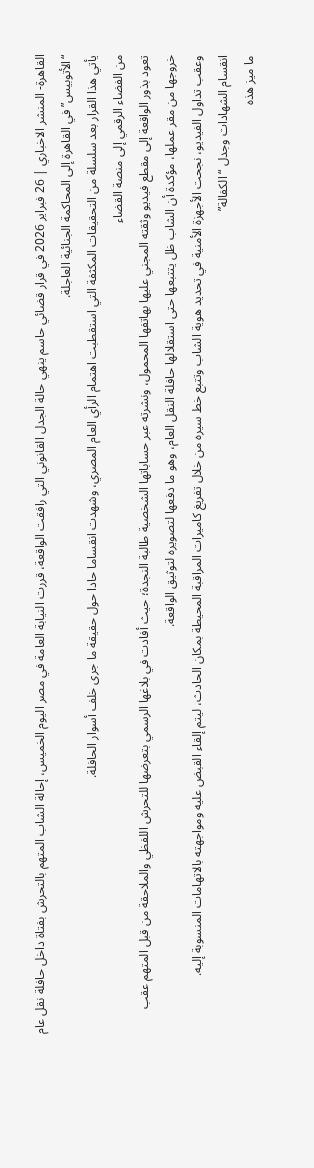القاهرة- المنشر الاخباري | 26 فبراير 2026 في قرار قضائي حاسم ينهي حالة الجدل القانوني التي رافقت الواقعة، قررت النيابة العامة في مصر اليوم الخميس، إحالة الشاب المتهم بالتحرش بفتاة داخل حافلة نقل عام “الأتوبيس” في القاهرة إلى المحاكمة الجنائية العاجلة.
يأتي هذا القرار بعد سلسلة من التحقيقات المكثفة التي استقطبت اهتمام الرأي العام المصري، وشهدت انقساما حادا حول حقيقة ما جرى خلف أسوار الحافلة.
من الفضاء الرقمي إلى منصة القضاء
تعود بذور الواقعة إلى مقطع فيديو وثقته المجني عليها بهاتفها المحمول، ونشرته عبر حساباتها الشخصية طالبة النجدة؛ حيث أفادت في بلاغها الرسمي بتعرضها للتحرش اللفظي والملاحقة من قبل المتهم عقب خروجها من مقر عملها، مؤكدة أن الشاب ظل يتتبعها حتى استقلالها حافلة النقل العام، وهو ما دفعها لتصويره لتوثيق الواقعة.
وعقب تداول الفيديو، نجحت الأجهزة الأمنية في تحديد هوية الشاب وتتبع خط سيره من خلال تفريغ كاميرات المراقبة المحيطة بمكان الحادث، ليتم إلقاء القبض عليه ومواجهته بالاتهامات المنسوبة إليه.
انقسام الشهادات وجدل “الكفالة”
ما ميز هذه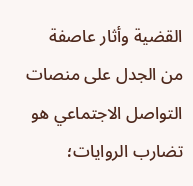القضية وأثار عاصفة من الجدل على منصات التواصل الاجتماعي هو تضارب الروايات؛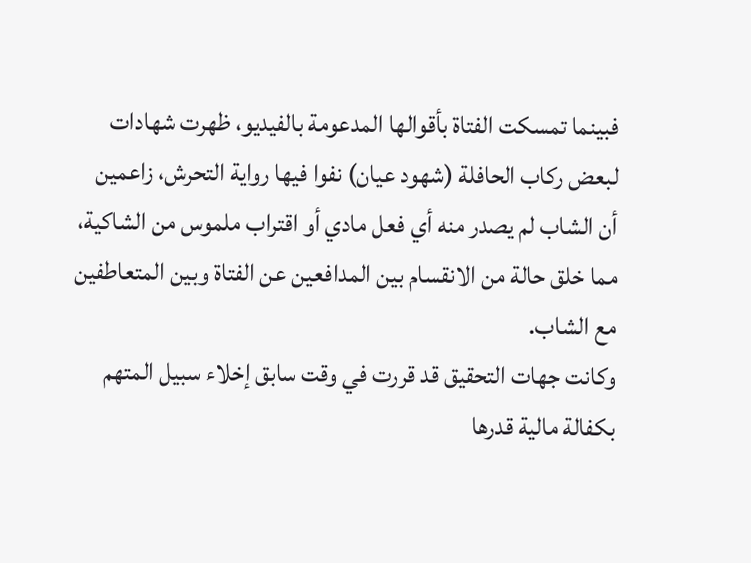فبينما تمسكت الفتاة بأقوالها المدعومة بالفيديو، ظهرت شهادات لبعض ركاب الحافلة (شهود عيان) نفوا فيها رواية التحرش، زاعمين أن الشاب لم يصدر منه أي فعل مادي أو اقتراب ملموس من الشاكية، مما خلق حالة من الانقسام بين المدافعين عن الفتاة وبين المتعاطفين مع الشاب.
وكانت جهات التحقيق قد قررت في وقت سابق إخلاء سبيل المتهم بكفالة مالية قدرها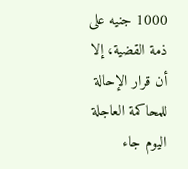1000 جنيه على ذمة القضية، إلا أن قرار الإحالة للمحاكمة العاجلة اليوم جاء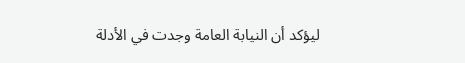ليؤكد أن النيابة العامة وجدت في الأدلة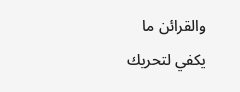والقرائن ما يكفي لتحريك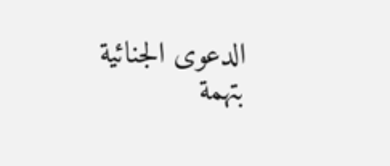الدعوى الجنائية بتهمة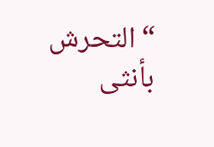“التحرش بأنثى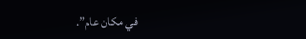في مكان عام”.